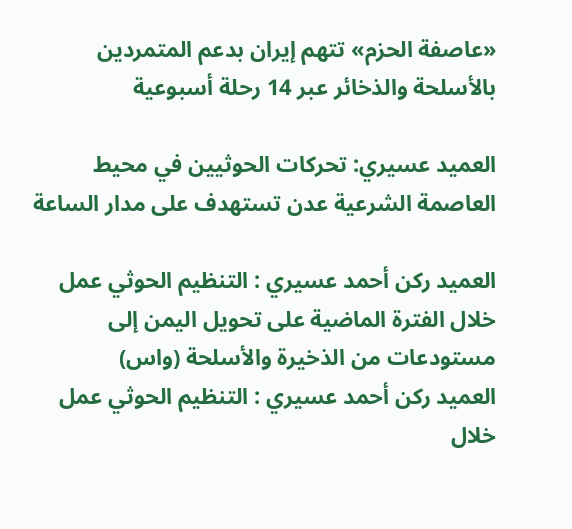«عاصفة الحزم» تتهم إيران بدعم المتمردين بالأسلحة والذخائر عبر 14 رحلة أسبوعية

العميد عسيري: تحركات الحوثيين في محيط العاصمة الشرعية عدن تستهدف على مدار الساعة

العميد ركن أحمد عسيري : التنظيم الحوثي عمل خلال الفترة الماضية على تحويل اليمن إلى مستودعات من الذخيرة والأسلحة (واس)
العميد ركن أحمد عسيري : التنظيم الحوثي عمل خلال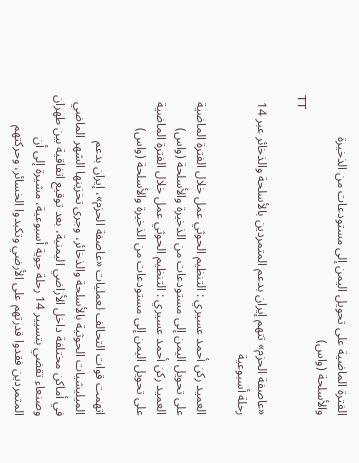الفترة الماضية على تحويل اليمن إلى مستودعات من الذخيرة والأسلحة (واس)
TT

«عاصفة الحزم» تتهم إيران بدعم المتمردين بالأسلحة والذخائر عبر 14 رحلة أسبوعية

العميد ركن أحمد عسيري : التنظيم الحوثي عمل خلال الفترة الماضية على تحويل اليمن إلى مستودعات من الذخيرة والأسلحة (واس)
العميد ركن أحمد عسيري : التنظيم الحوثي عمل خلال الفترة الماضية على تحويل اليمن إلى مستودعات من الذخيرة والأسلحة (واس)

اتهمت قوات التحالف لعمليات «عاصفة الحزم»، إيران بدعم الميليشيات الحوثية بالأسلحة والذخائر، وجرى تخزينها الشهر الماضي في أماكن مختلفة داخل الأراضي اليمنية، بعد توقيع اتفاقية بين طهران وصنعاء تقضي بتسيير 14 رحلة جوية أسبوعية، مشيرة إلى أن المتمردين فقدوا قدرتهم على الأرضي وتكبدوا الخسائر، وحركتهم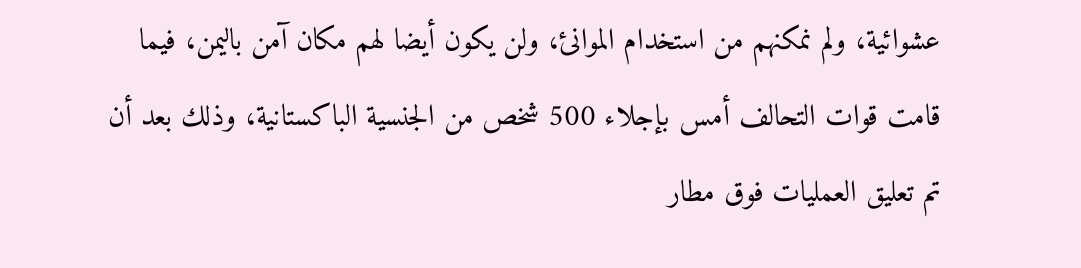عشوائية، ولم نمكنهم من استخدام الموانئ، ولن يكون أيضا لهم مكان آمن باليمن، فيما قامت قوات التحالف أمس بإجلاء 500 شخص من الجنسية الباكستانية، وذلك بعد أن تم تعليق العمليات فوق مطار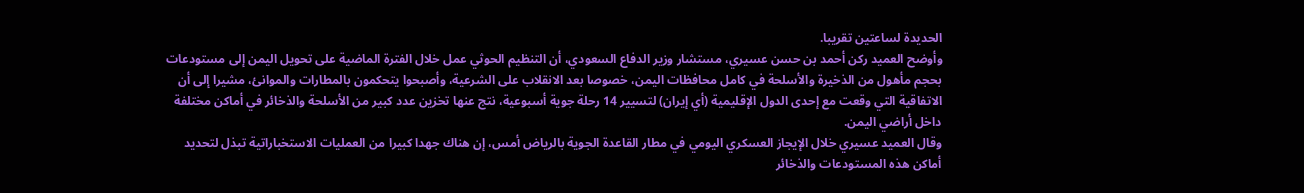الحديدة لساعتين تقريبا.
وأوضح العميد ركن أحمد بن حسن عسيري، مستشار وزير الدفاع السعودي، أن التنظيم الحوثي عمل خلال الفترة الماضية على تحويل اليمن إلى مستودعات بحجم مأهول من الذخيرة والأسلحة في كامل محافظات اليمن، خصوصا بعد الانقلاب على الشرعية، وأصبحوا يتحكمون بالمطارات والموانئ، مشيرا إلى أن الاتفاقية التي وقعت مع إحدى الدول الإقليمية (أي إيران) لتسيير 14 رحلة جوية أسبوعية، نتج عنها تخزين عدد كبير من الأسلحة والذخائر في أماكن مختلفة داخل أراضي اليمن.
وقال العميد عسيري خلال الإيجاز العسكري اليومي في مطار القاعدة الجوية بالرياض أمس، إن هناك جهدا كبيرا من العمليات الاستخباراتية تبذل لتحديد أماكن هذه المستودعات والذخائر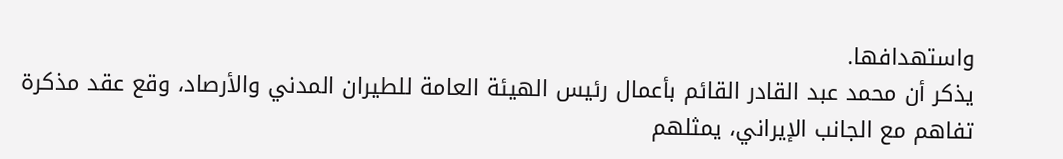واستهدافها.
يذكر أن محمد عبد القادر القائم بأعمال رئيس الهيئة العامة للطيران المدني والأرصاد، وقع عقد مذكرة تفاهم مع الجانب الإيراني، يمثلهم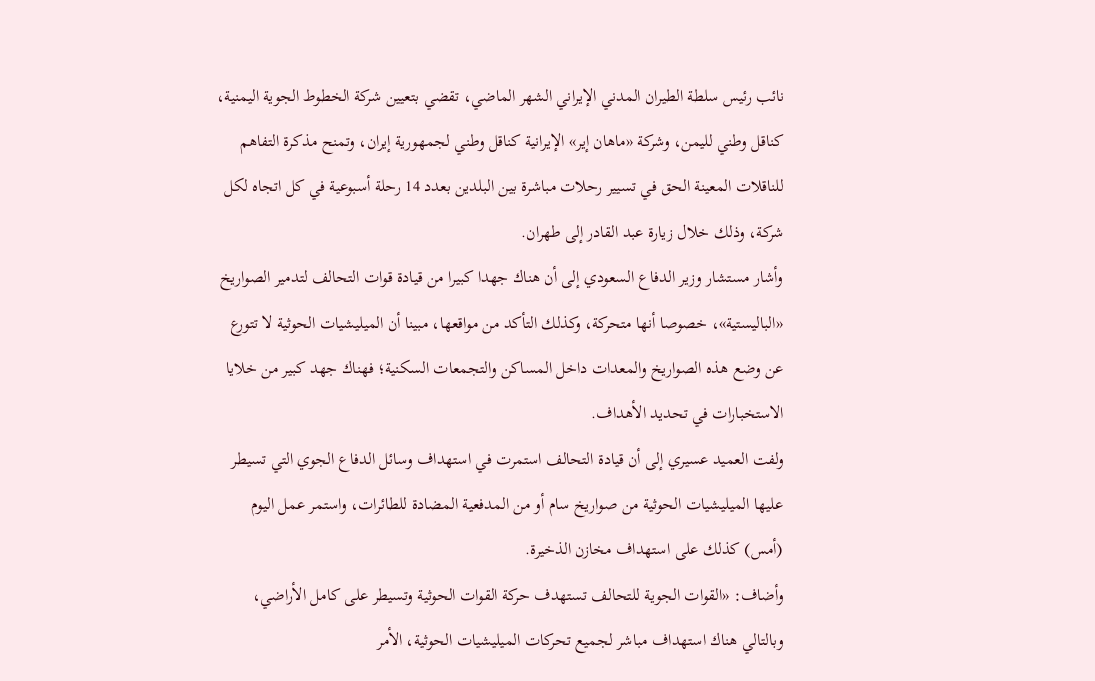نائب رئيس سلطة الطيران المدني الإيراني الشهر الماضي، تقضي بتعيين شركة الخطوط الجوية اليمنية، كناقل وطني لليمن، وشركة «ماهان إير» الإيرانية كناقل وطني لجمهورية إيران، وتمنح مذكرة التفاهم للناقلات المعينة الحق في تسيير رحلات مباشرة بين البلدين بعدد 14 رحلة أسبوعية في كل اتجاه لكل شركة، وذلك خلال زيارة عبد القادر إلى طهران.
وأشار مستشار وزير الدفاع السعودي إلى أن هناك جهدا كبيرا من قيادة قوات التحالف لتدمير الصواريخ «الباليستية»، خصوصا أنها متحركة، وكذلك التأكد من مواقعها، مبينا أن الميليشيات الحوثية لا تتورع عن وضع هذه الصواريخ والمعدات داخل المساكن والتجمعات السكنية؛ فهناك جهد كبير من خلايا الاستخبارات في تحديد الأهداف.
ولفت العميد عسيري إلى أن قيادة التحالف استمرت في استهداف وسائل الدفاع الجوي التي تسيطر عليها الميليشيات الحوثية من صواريخ سام أو من المدفعية المضادة للطائرات، واستمر عمل اليوم (أمس) كذلك على استهداف مخازن الذخيرة.
وأضاف: «القوات الجوية للتحالف تستهدف حركة القوات الحوثية وتسيطر على كامل الأراضي، وبالتالي هناك استهداف مباشر لجميع تحركات الميليشيات الحوثية، الأمر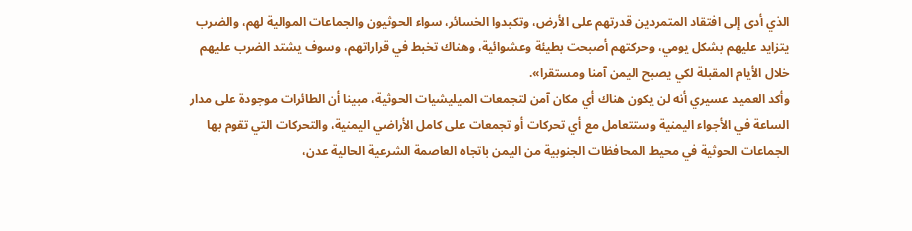الذي أدى إلى افتقاد المتمردين قدرتهم على الأرض، وتكبدوا الخسائر، سواء الحوثيون والجماعات الموالية لهم، والضرب يتزايد عليهم بشكل يومي، وحركتهم أصبحت بطيئة وعشوائية، وهناك تخبط في قراراتهم، وسوف يشتد الضرب عليهم خلال الأيام المقبلة لكي يصبح اليمن آمنا ومستقرا».
وأكد العميد عسيري أنه لن يكون هناك أي مكان آمن لتجمعات الميليشيات الحوثية، مبينا أن الطائرات موجودة على مدار الساعة في الأجواء اليمنية وستتعامل مع أي تحركات أو تجمعات على كامل الأراضي اليمنية، والتحركات التي تقوم بها الجماعات الحوثية في محيط المحافظات الجنوبية من اليمن باتجاه العاصمة الشرعية الحالية عدن،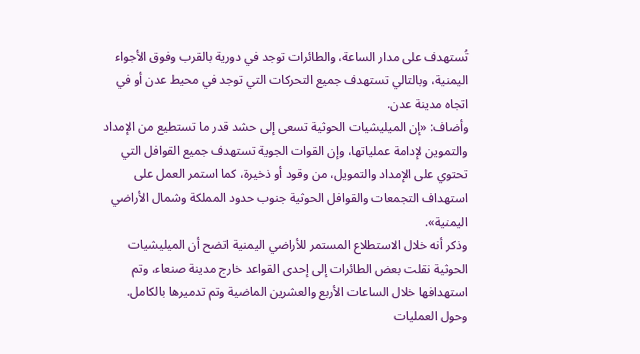تُستهدف على مدار الساعة، والطائرات توجد في دورية بالقرب وفوق الأجواء اليمنية، وبالتالي تستهدف جميع التحركات التي توجد في محيط عدن أو في اتجاه مدينة عدن.
وأضاف: «إن الميليشيات الحوثية تسعى إلى حشد قدر ما تستطيع من الإمداد والتموين لإدامة عملياتها، وإن القوات الجوية تستهدف جميع القوافل التي تحتوي على الإمداد والتمويل، من وقود أو ذخيرة، كما استمر العمل على استهداف التجمعات والقوافل الحوثية جنوب حدود المملكة وشمال الأراضي اليمنية».
وذكر أنه خلال الاستطلاع المستمر للأراضي اليمنية اتضح أن الميليشيات الحوثية نقلت بعض الطائرات إلى إحدى القواعد خارج مدينة صنعاء، وتم استهدافها خلال الساعات الأربع والعشرين الماضية وتم تدميرها بالكامل.
وحول العمليات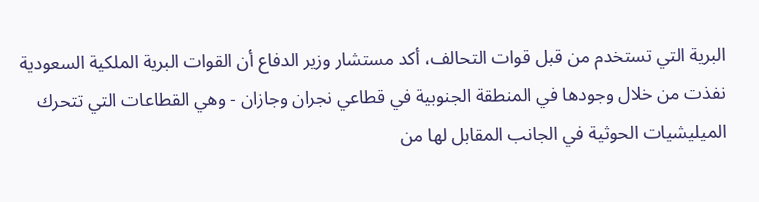البرية التي تستخدم من قبل قوات التحالف، أكد مستشار وزير الدفاع أن القوات البرية الملكية السعودية نفذت من خلال وجودها في المنطقة الجنوبية في قطاعي نجران وجازان - وهي القطاعات التي تتحرك الميليشيات الحوثية في الجانب المقابل لها من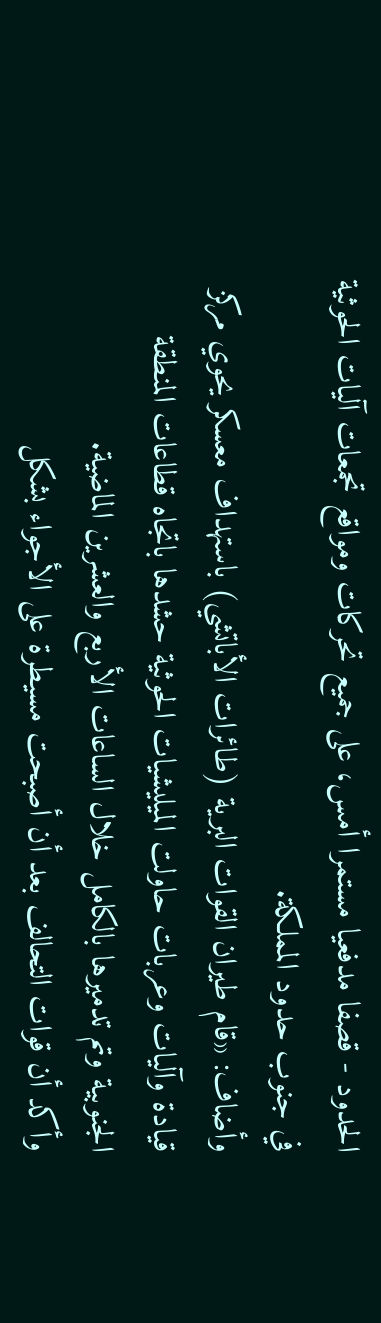الحدود - قصفا مدفعيا مستمرا أمس، على جميع تحركات ومواقع تجمعات آليات الحوثية في جنوب حدود المملكة.
وأضاف: «قام طيران القوات البرية (طائرات الأباتشي) باستهداف معسكر يحوي مركز قيادة وآليات وعربات حاولت الميليشيات الحوثية حشدها باتجاه قطاعات المنطقة الجنوبية وتم تدميرها بالكامل خلال الساعات الأربع والعشرين الماضية.
وأكد أن قوات التحالف بعد أن أصبحت مسيطرة على الأجواء بشكل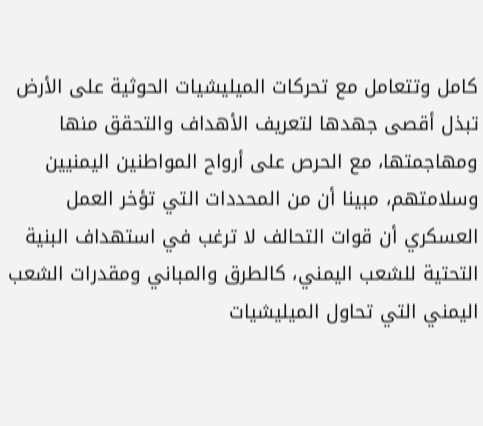كامل وتتعامل مع تحركات الميليشيات الحوثية على الأرض تبذل أقصى جهدها لتعريف الأهداف والتحقق منها ومهاجمتها، مع الحرص على أرواح المواطنين اليمنيين وسلامتهم، مبينا أن من المحددات التي تؤخر العمل العسكري أن قوات التحالف لا ترغب في استهداف البنية التحتية للشعب اليمني، كالطرق والمباني ومقدرات الشعب اليمني التي تحاول الميليشيات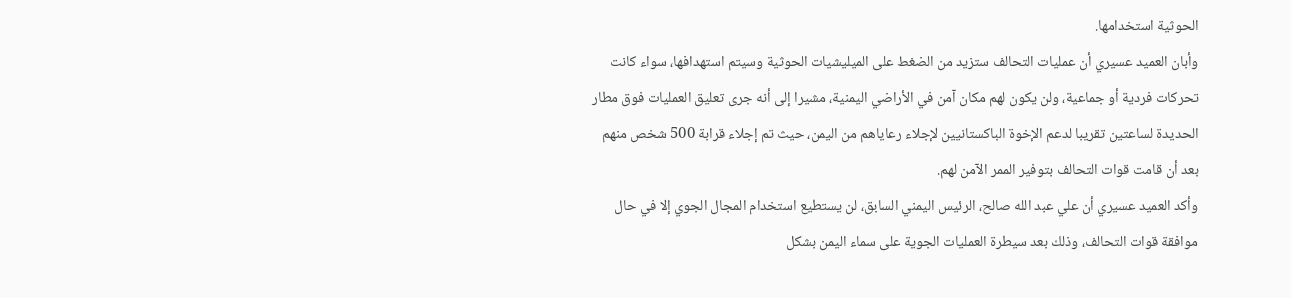الحوثية استخدامها.
وأبان العميد عسيري أن عمليات التحالف ستزيد من الضغط على الميليشيات الحوثية وسيتم استهدافها، سواء كانت تحركات فردية أو جماعية، ولن يكون لهم مكان آمن في الأراضي اليمنية، مشيرا إلى أنه جرى تعليق العمليات فوق مطار الحديدة لساعتين تقريبا لدعم الإخوة الباكستانيين لإجلاء رعاياهم من اليمن، حيث تم إجلاء قرابة 500 شخص منهم بعد أن قامت قوات التحالف بتوفير الممر الآمن لهم.
وأكد العميد عسيري أن علي عبد الله صالح، الرئيس اليمني السابق، لن يستطيع استخدام المجال الجوي إلا في حال موافقة قوات التحالف، وذلك بعد سيطرة العمليات الجوية على سماء اليمن بشكل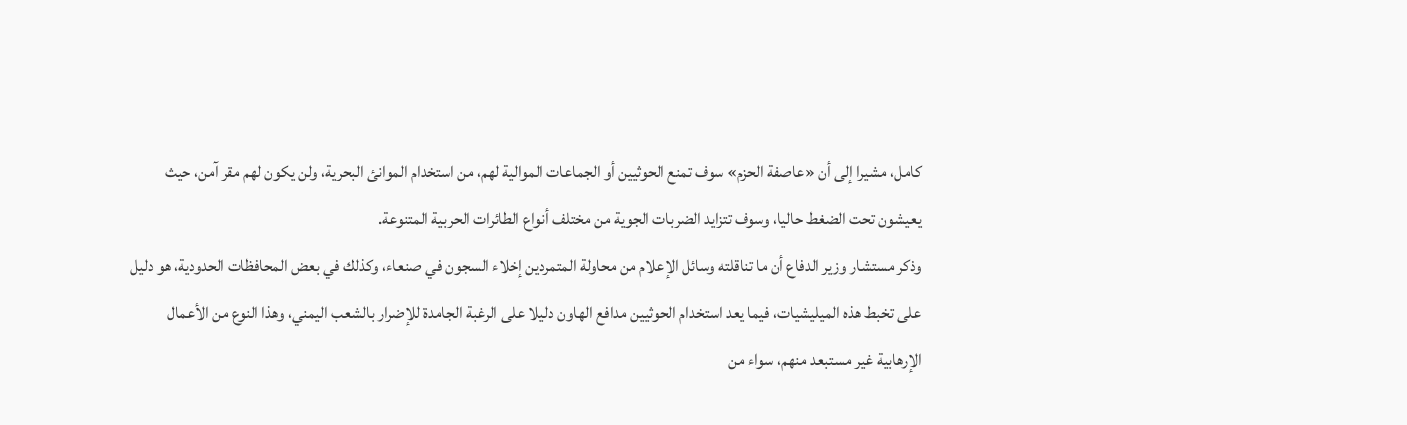كامل، مشيرا إلى أن «عاصفة الحزم» سوف تمنع الحوثيين أو الجماعات الموالية لهم، من استخدام الموانئ البحرية، ولن يكون لهم مقر آمن، حيث يعيشون تحت الضغط حاليا، وسوف تتزايد الضربات الجوية من مختلف أنواع الطائرات الحربية المتنوعة.
وذكر مستشار وزير الدفاع أن ما تناقلته وسائل الإعلام من محاولة المتمردين إخلاء السجون في صنعاء، وكذلك في بعض المحافظات الحدودية، هو دليل على تخبط هذه الميليشيات، فيما يعد استخدام الحوثيين مدافع الهاون دليلا على الرغبة الجامدة للإضرار بالشعب اليمني، وهذا النوع من الأعمال الإرهابية غير مستبعد منهم، سواء من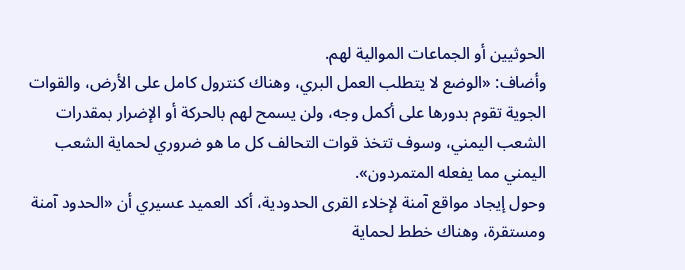الحوثيين أو الجماعات الموالية لهم.
وأضاف: «الوضع لا يتطلب العمل البري، وهناك كنترول كامل على الأرض، والقوات الجوية تقوم بدورها على أكمل وجه، ولن يسمح لهم بالحركة أو الإضرار بمقدرات الشعب اليمني، وسوف تتخذ قوات التحالف كل ما هو ضروري لحماية الشعب اليمني مما يفعله المتمردون».
وحول إيجاد مواقع آمنة لإخلاء القرى الحدودية، أكد العميد عسيري أن «الحدود آمنة ومستقرة، وهناك خطط لحماية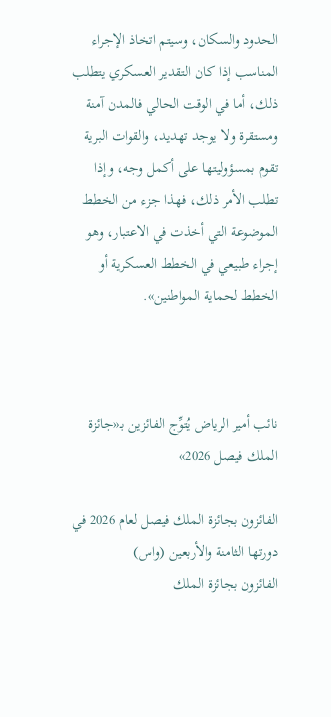الحدود والسكان، وسيتم اتخاذ الإجراء المناسب إذا كان التقدير العسكري يتطلب ذلك، أما في الوقت الحالي فالمدن آمنة ومستقرة ولا يوجد تهديد، والقوات البرية تقوم بمسؤوليتها على أكمل وجه، وإذا تطلب الأمر ذلك، فهذا جزء من الخطط الموضوعة التي أخذت في الاعتبار، وهو إجراء طبيعي في الخطط العسكرية أو الخطط لحماية المواطنين».



نائب أمير الرياض يُتوِّج الفائزين بـ«جائزة الملك فيصل 2026»

الفائزون بجائزة الملك فيصل لعام 2026 في دورتها الثامنة والأربعين (واس)
الفائزون بجائزة الملك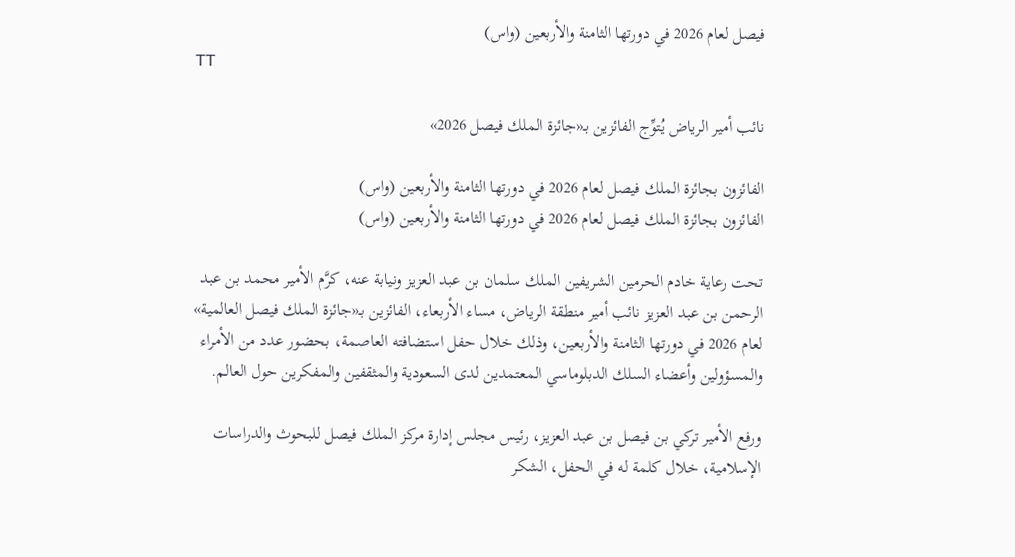فيصل لعام 2026 في دورتها الثامنة والأربعين (واس)
TT

نائب أمير الرياض يُتوِّج الفائزين بـ«جائزة الملك فيصل 2026»

الفائزون بجائزة الملك فيصل لعام 2026 في دورتها الثامنة والأربعين (واس)
الفائزون بجائزة الملك فيصل لعام 2026 في دورتها الثامنة والأربعين (واس)

تحت رعاية خادم الحرمين الشريفين الملك سلمان بن عبد العزيز ونيابة عنه، كرَّم الأمير محمد بن عبد الرحمن بن عبد العزيز نائب أمير منطقة الرياض، مساء الأربعاء، الفائزين بـ«جائزة الملك فيصل العالمية» لعام 2026 في دورتها الثامنة والأربعين، وذلك خلال حفل استضافته العاصمة، بحضور عدد من الأمراء والمسؤولين وأعضاء السلك الدبلوماسي المعتمدين لدى السعودية والمثقفين والمفكرين حول العالم.

ورفع الأمير تركي بن فيصل بن عبد العزيز، رئيس مجلس إدارة مركز الملك فيصل للبحوث والدراسات الإسلامية، خلال كلمة له في الحفل، الشكر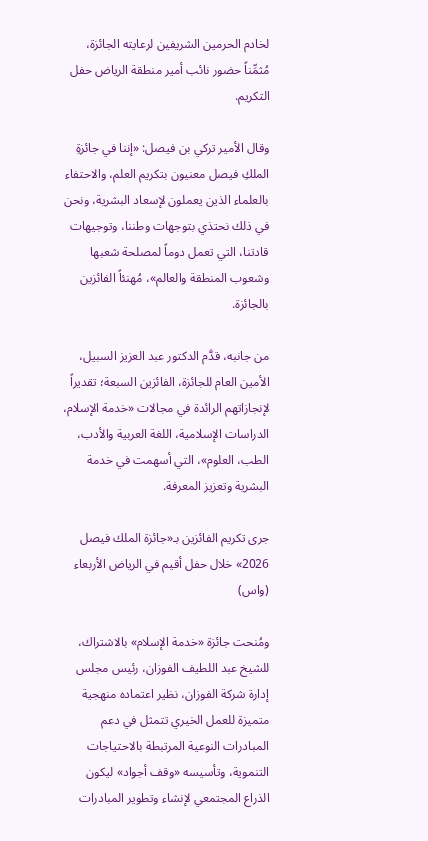لخادم الحرمين الشريفين لرعايته الجائزة، مُثمِّناً حضور نائب أمير منطقة الرياض حفل التكريم.

وقال الأمير تركي بن فيصل: «إننا في جائزةِ الملكِ فيصل معنيون بتكريم العلم، والاحتفاء بالعلماء الذين يعملون لإسعاد البشرية، ونحن في ذلك نحتذي بتوجهات وطننا، وتوجيهات قادتنا، التي تعمل دوماً لمصلحة شعبها وشعوب المنطقة والعالم»، مُهنئاً الفائزين بالجائزة.

من جانبه، قدَّم الدكتور عبد العزيز السبيل، الأمين العام للجائزة، الفائزين السبعة؛ تقديراً لإنجازاتهم الرائدة في مجالات «خدمة الإسلام، الدراسات الإسلامية، اللغة العربية والأدب، الطب، العلوم»، التي أسهمت في خدمة البشرية وتعزيز المعرفة.

جرى تكريم الفائزين بـ«جائزة الملك فيصل 2026» خلال حفل أقيم في الرياض الأربعاء (واس)

ومُنحت جائزة «خدمة الإسلام» بالاشتراك، للشيخ عبد اللطيف الفوزان، رئيس مجلس إدارة شركة الفوزان، نظير اعتماده منهجية متميزة للعمل الخيري تتمثل في دعم المبادرات النوعية المرتبطة بالاحتياجات التنموية، وتأسيسه «وقف أجواد» ليكون الذراع المجتمعي لإنشاء وتطوير المبادرات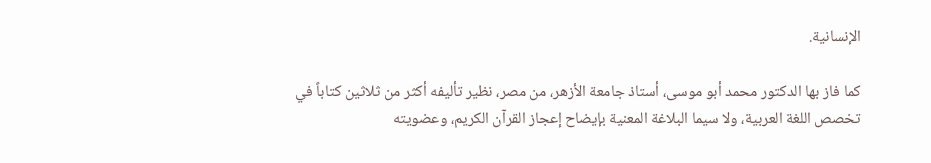الإنسانية.

كما فاز بها الدكتور محمد أبو موسى، أستاذ جامعة الأزهر، من مصر، نظير تأليفه أكثر من ثلاثين كتاباً في تخصص اللغة العربية، ولا سيما البلاغة المعنية بإيضاح إعجاز القرآن الكريم، وعضويته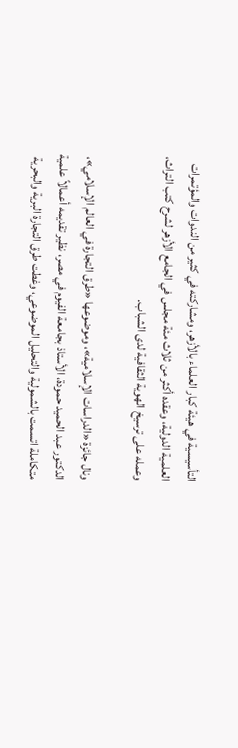التأسيسية في هيئة كبار العلماء بالأزهر، ومشاركته في كثير من الندوات والمؤتمرات العلمية الدولية، وعقده أكثر من ثلاث مئة مجلس في الجامع الأزهر لشرح كتب التراث، وعمله على ترسيخ الهوية الثقافية لدى الشباب.

ونال جائزة «الدراسات الإسلامية»، وموضوعها «طرق التجارة في العالم الإسلامي»، الدكتور عبد الحميد حمودة، الأستاذ بجامعة الفيوم في مصر، نظير تقديمه أعمالاً علمية متكاملة اتسمت بالشمولية والتحليل الموضوعي، وغطت طرق التجارة البرية والبحرية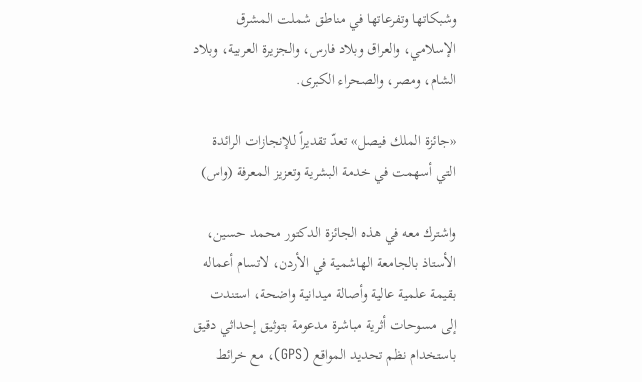وشبكاتها وتفرعاتها في مناطق شملت المشرق الإسلامي، والعراق وبلاد فارس، والجزيرة العربية، وبلاد الشام، ومصر، والصحراء الكبرى.

«جائزة الملك فيصل» تعدّ تقديراً للإنجازات الرائدة التي أسهمت في خدمة البشرية وتعزيز المعرفة (واس)

واشترك معه في هذه الجائزة الدكتور محمد حسين، الأستاذ بالجامعة الهاشمية في الأردن، لاتسام أعماله بقيمة علمية عالية وأصالة ميدانية واضحة، استندت إلى مسوحات أثرية مباشرة مدعومة بتوثيق إحداثي دقيق باستخدام نظم تحديد المواقع (GPS)، مع خرائط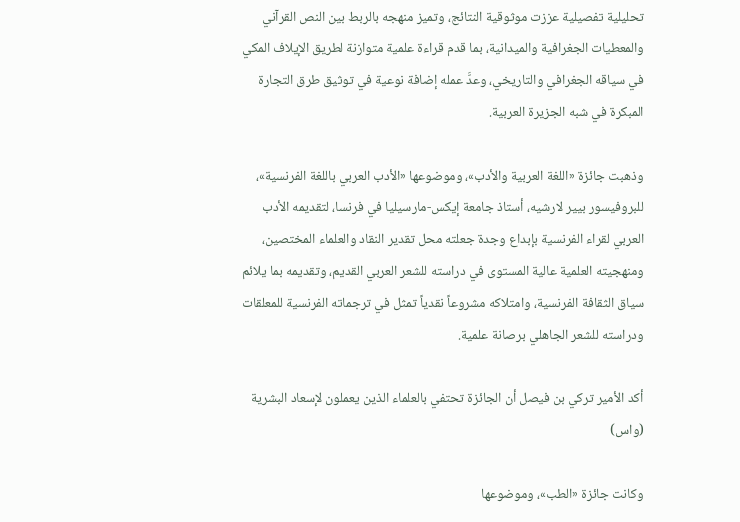تحليلية تفصيلية عززت موثوقية النتائج، وتميز منهجه بالربط بين النص القرآني والمعطيات الجغرافية والميدانية، بما قدم قراءة علمية متوازنة لطريق الإيلاف المكي في سياقه الجغرافي والتاريخي، وعدَّ عمله إضافة نوعية في توثيق طرق التجارة المبكرة في شبه الجزيرة العربية.

وذهبت جائزة «اللغة العربية والأدب»، وموضوعها «الأدب العربي باللغة الفرنسية»، للبروفيسور بيير لارشيه، أستاذ جامعة إيكس-مارسيليا في فرنسا، لتقديمه الأدب العربي لقراء الفرنسية بإبداع وجدة جعلته محل تقدير النقاد والعلماء المختصين، ومنهجيته العلمية عالية المستوى في دراسته للشعر العربي القديم، وتقديمه بما يلائم سياق الثقافة الفرنسية، وامتلاكه مشروعاً نقدياً تمثل في ترجماته الفرنسية للمعلقات ودراسته للشعر الجاهلي برصانة علمية.

أكد الأمير تركي بن فيصل أن الجائزة تحتفي بالعلماء الذين يعملون لإسعاد البشرية (واس)

وكانت جائزة «الطب»، وموضوعها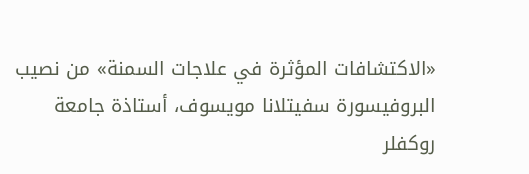«الاكتشافات المؤثرة في علاجات السمنة» من نصيب البروفيسورة سفيتلانا مويسوف، أستاذة جامعة روكفلر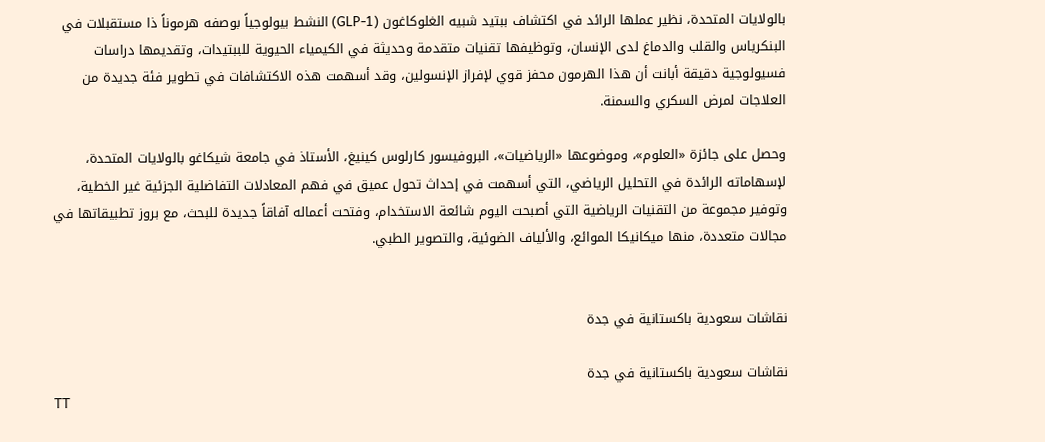بالولايات المتحدة، نظير عملها الرائد في اكتشاف ببتيد شبيه الغلوكاغون (GLP-1) النشط بيولوجياً بوصفه هرموناً ذا مستقبلات في البنكرياس والقلب والدماغ لدى الإنسان، وتوظيفها تقنيات متقدمة وحديثة في الكيمياء الحيوية للببتيدات، وتقديمها دراسات فسيولوجية دقيقة أبانت أن هذا الهرمون محفز قوي لإفراز الإنسولين، وقد أسهمت هذه الاكتشافات في تطوير فئة جديدة من العلاجات لمرض السكري والسمنة.

وحصل على جائزة «العلوم»، وموضوعها «الرياضيات»، البروفيسور كارلوس كينيغ، الأستاذ في جامعة شيكاغو بالولايات المتحدة، لإسهاماته الرائدة في التحليل الرياضي، التي أسهمت في إحداث تحول عميق في فهم المعادلات التفاضلية الجزئية غير الخطية، وتوفير مجموعة من التقنيات الرياضية التي أصبحت اليوم شائعة الاستخدام، وفتحت أعماله آفاقاً جديدة للبحث، مع بروز تطبيقاتها في مجالات متعددة، منها ميكانيكا الموائع، والألياف الضوئية، والتصوير الطبي.


نقاشات سعودية باكستانية في جدة

نقاشات سعودية باكستانية في جدة
TT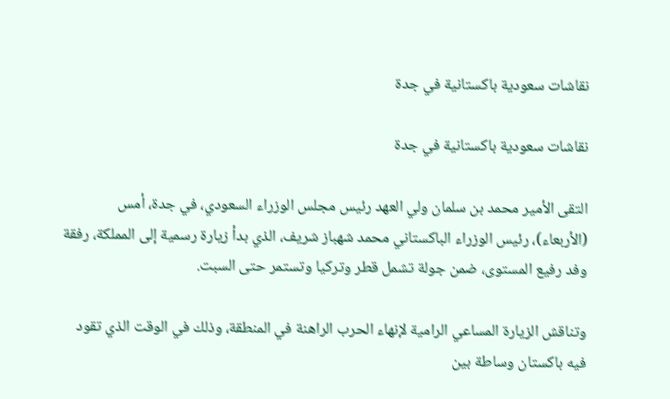نقاشات سعودية باكستانية في جدة

نقاشات سعودية باكستانية في جدة

التقى الأمير محمد بن سلمان ولي العهد رئيس مجلس الوزراء السعودي، في جدة، أمس (الأربعاء)، رئيس الوزراء الباكستاني محمد شهباز شريف، الذي بدأ زيارة رسمية إلى المملكة، رفقة وفد رفيع المستوى، ضمن جولة تشمل قطر وتركيا وتستمر حتى السبت.

وتناقش الزيارة المساعي الرامية لإنهاء الحرب الراهنة في المنطقة، وذلك في الوقت الذي تقود فيه باكستان وساطة بين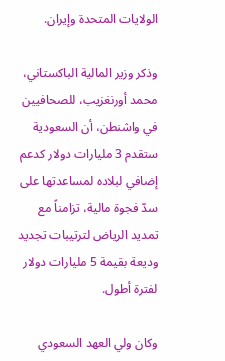الولايات المتحدة وإيران.

وذكر وزير المالية الباكستاني، محمد أورنغزيب، للصحافيين في واشنطن، أن السعودية ستقدم 3 مليارات دولار كدعم إضافي لبلاده لمساعدتها على سدّ فجوة مالية، تزامناً مع تمديد الرياض لترتيبات تجديد وديعة بقيمة 5 مليارات دولار لفترة أطول.

وكان ولي العهد السعودي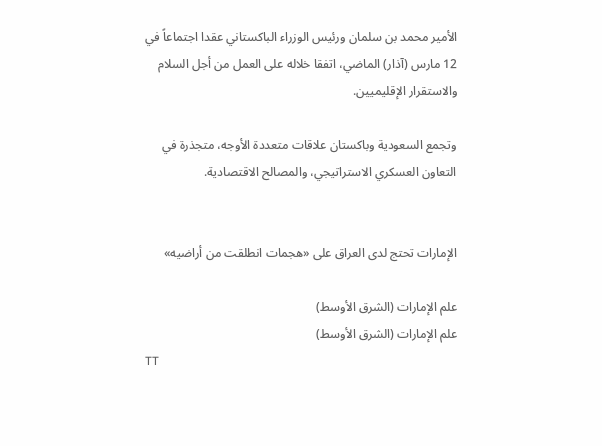الأمير محمد بن سلمان ورئيس الوزراء الباكستاني عقدا اجتماعاً في 12 مارس (آذار) الماضي، اتفقا خلاله على العمل من أجل السلام والاستقرار الإقليميين.

وتجمع السعودية وباكستان علاقات متعددة الأوجه، متجذرة في التعاون العسكري الاستراتيجي، والمصالح الاقتصادية.


الإمارات تحتج لدى العراق على «هجمات انطلقت من أراضيه»

علم الإمارات (الشرق الأوسط)
علم الإمارات (الشرق الأوسط)
TT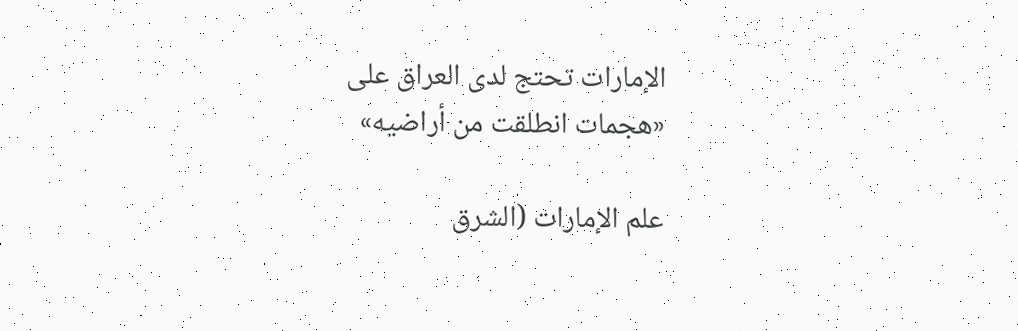الإمارات تحتج لدى العراق على «هجمات انطلقت من أراضيه»

علم الإمارات (الشرق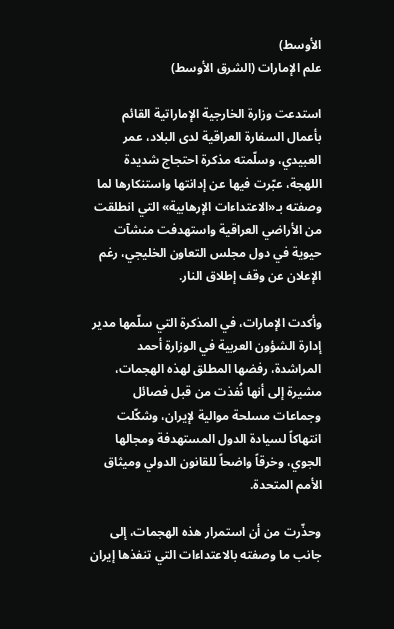الأوسط)
علم الإمارات (الشرق الأوسط)

استدعت وزارة الخارجية الإماراتية القائم بأعمال السفارة العراقية لدى البلاد، عمر العبيدي، وسلّمته مذكرة احتجاج شديدة اللهجة، عبّرت فيها عن إدانتها واستنكارها لما وصفته بـ«الاعتداءات الإرهابية» التي انطلقت من الأراضي العراقية واستهدفت منشآت حيوية في دول مجلس التعاون الخليجي، رغم الإعلان عن وقف إطلاق النار.

وأكدت الإمارات، في المذكرة التي سلّمها مدير إدارة الشؤون العربية في الوزارة أحمد المراشدة، رفضها المطلق لهذه الهجمات، مشيرة إلى أنها نُفذت من قبل فصائل وجماعات مسلحة موالية لإيران، وشكّلت انتهاكاً لسيادة الدول المستهدفة ومجالها الجوي، وخرقاً واضحاً للقانون الدولي وميثاق الأمم المتحدة.

وحذّرت من أن استمرار هذه الهجمات، إلى جانب ما وصفته بالاعتداءات التي تنفذها إيران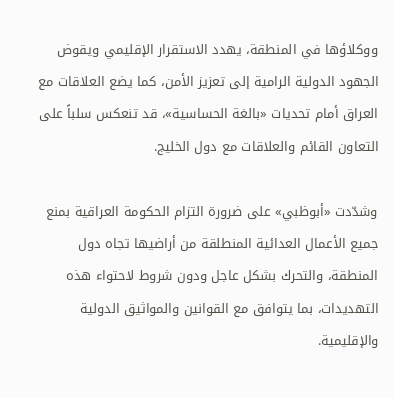ووكلاؤها في المنطقة، يهدد الاستقرار الإقليمي ويقوض الجهود الدولية الرامية إلى تعزيز الأمن، كما يضع العلاقات مع العراق أمام تحديات «بالغة الحساسية»، قد تنعكس سلباً على التعاون القائم والعلاقات مع دول الخليج.

وشدّدت «أبوظبي» على ضرورة التزام الحكومة العراقية بمنع جميع الأعمال العدائية المنطلقة من أراضيها تجاه دول المنطقة، والتحرك بشكل عاجل ودون شروط لاحتواء هذه التهديدات، بما يتوافق مع القوانين والمواثيق الدولية والإقليمية.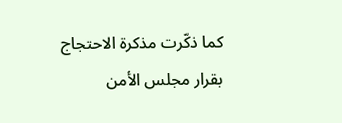كما ذكّرت مذكرة الاحتجاج بقرار مجلس الأمن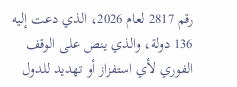رقم 2817 لعام 2026، الذي دعت إليه 136 دولة، والذي ينص على الوقف الفوري لأي استفزاز أو تهديد للدول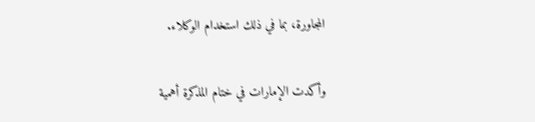المجاورة، بما في ذلك استخدام الوكلاء.

وأكدت الإمارات في ختام المذكرة أهمية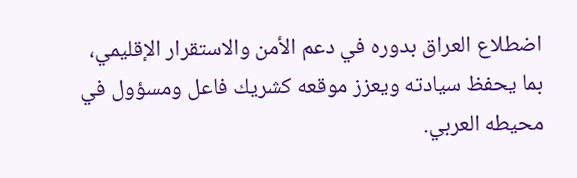اضطلاع العراق بدوره في دعم الأمن والاستقرار الإقليمي، بما يحفظ سيادته ويعزز موقعه كشريك فاعل ومسؤول في محيطه العربي.